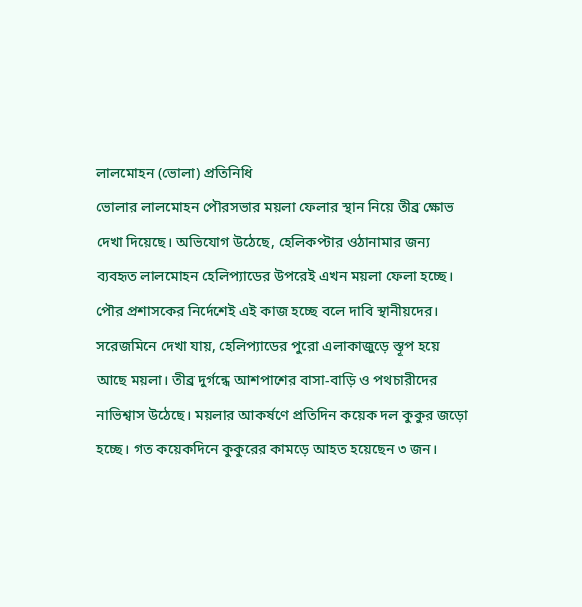লালমোহন (ভোলা) প্রতিনিধি
ভোলার লালমোহন পৌরসভার ময়লা ফেলার স্থান নিয়ে তীব্র ক্ষোভ দেখা দিয়েছে। অভিযোগ উঠেছে, হেলিকপ্টার ওঠানামার জন্য ব্যবহৃত লালমোহন হেলিপ্যাডের উপরেই এখন ময়লা ফেলা হচ্ছে। পৌর প্রশাসকের নির্দেশেই এই কাজ হচ্ছে বলে দাবি স্থানীয়দের।
সরেজমিনে দেখা যায়, হেলিপ্যাডের পুরো এলাকাজুড়ে স্তূপ হয়ে আছে ময়লা। তীব্র দুর্গন্ধে আশপাশের বাসা-বাড়ি ও পথচারীদের নাভিশ্বাস উঠেছে। ময়লার আকর্ষণে প্রতিদিন কয়েক দল কুকুর জড়ো হচ্ছে। গত কয়েকদিনে কুকুরের কামড়ে আহত হয়েছেন ৩ জন।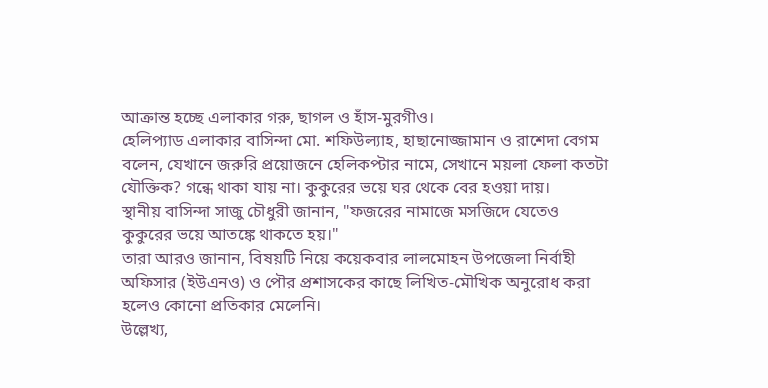আক্রান্ত হচ্ছে এলাকার গরু, ছাগল ও হাঁস-মুরগীও।
হেলিপ্যাড এলাকার বাসিন্দা মো. শফিউল্যাহ, হাছানোজ্জামান ও রাশেদা বেগম বলেন, যেখানে জরুরি প্রয়োজনে হেলিকপ্টার নামে, সেখানে ময়লা ফেলা কতটা যৌক্তিক? গন্ধে থাকা যায় না। কুকুরের ভয়ে ঘর থেকে বের হওয়া দায়।
স্থানীয় বাসিন্দা সাজু চৌধুরী জানান, "ফজরের নামাজে মসজিদে যেতেও কুকুরের ভয়ে আতঙ্কে থাকতে হয়।"
তারা আরও জানান, বিষয়টি নিয়ে কয়েকবার লালমোহন উপজেলা নির্বাহী অফিসার (ইউএনও) ও পৌর প্রশাসকের কাছে লিখিত-মৌখিক অনুরোধ করা হলেও কোনো প্রতিকার মেলেনি।
উল্লেখ্য,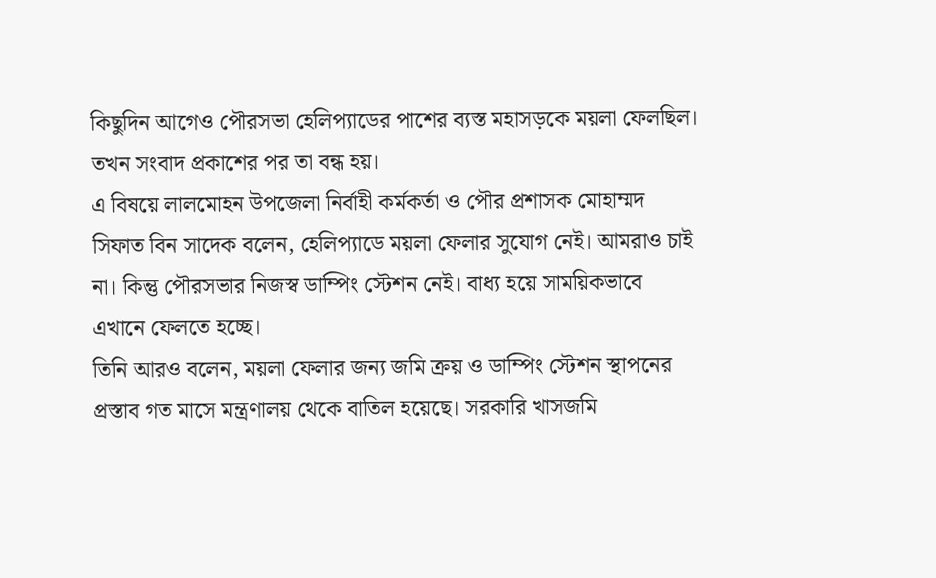কিছুদিন আগেও পৌরসভা হেলিপ্যাডের পাশের ব্যস্ত মহাসড়কে ময়লা ফেলছিল। তখন সংবাদ প্রকাশের পর তা বন্ধ হয়।
এ বিষয়ে লালমোহন উপজেলা নির্বাহী কর্মকর্তা ও পৌর প্রশাসক মোহাম্মদ সিফাত বিন সাদেক বলেন, হেলিপ্যাডে ময়লা ফেলার সুযোগ নেই। আমরাও চাই না। কিন্তু পৌরসভার নিজস্ব ডাম্পিং স্টেশন নেই। বাধ্য হয়ে সাময়িকভাবে এখানে ফেলতে হচ্ছে।
তিনি আরও বলেন, ময়লা ফেলার জন্য জমি ক্রয় ও ডাম্পিং স্টেশন স্থাপনের প্রস্তাব গত মাসে মন্ত্রণালয় থেকে বাতিল হয়েছে। সরকারি খাসজমি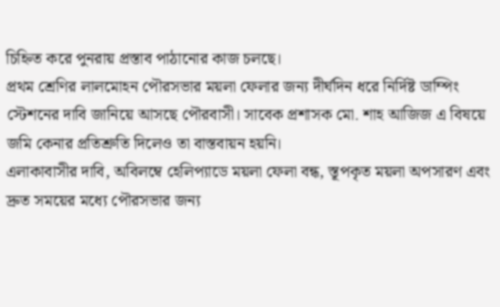চিহ্নিত করে পুনরায় প্রস্তাব পাঠানোর কাজ চলছে।
প্রথম শ্রেণির লালমোহন পৌরসভার ময়লা ফেলার জন্য দীর্ঘদিন ধরে নির্দিষ্ট ডাম্পিং স্টেশনের দাবি জানিয়ে আসছে পৌরবাসী। সাবেক প্রশাসক মো. শাহ আজিজ এ বিষয়ে জমি কেনার প্রতিশ্রুতি দিলেও তা বাস্তবায়ন হয়নি।
এলাকাবাসীর দাবি, অবিলম্বে হেলিপ্যাডে ময়লা ফেলা বন্ধ, স্তূপকৃত ময়লা অপসারণ এবং দ্রুত সময়ের মধ্যে পৌরসভার জন্য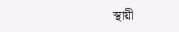স্থায়ী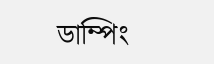ডাম্পিং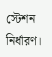স্টেশন নির্ধারণ।